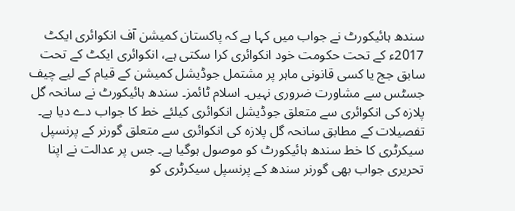سندھ ہائیکورٹ نے جواب میں کہا ہے کہ پاکستان کمیشن آف انکوائری ایکٹ 2017ء کے تحت حکومت خود انکوائری کرا سکتی ہے، انکوائری ایکٹ کے تحت سابق جج یا کسی قانونی ماہر پر مشتمل جوڈیشل کمیشن کے قیام کے لیے چیف جسٹس سے مشاورت ضروری نہیں۔ اسلام ٹائمز۔ سندھ ہائیکورٹ نے سانحہ گل پلازہ کی انکوائری سے متعلق جوڈیشل انکوائری کیلئے خط کا جواب دے دیا ہے۔ تفصیلات کے مطابق سانحہ گل پلازہ کی انکوائری سے متعلق گورنر کے پرنسپل سیکرٹری کا خط سندھ ہائیکورٹ کو موصول ہوگیا ہے۔ جس پر عدالت نے اپنا تحریری جواب بھی گورنر سندھ کے پرنسپل سیکرٹری کو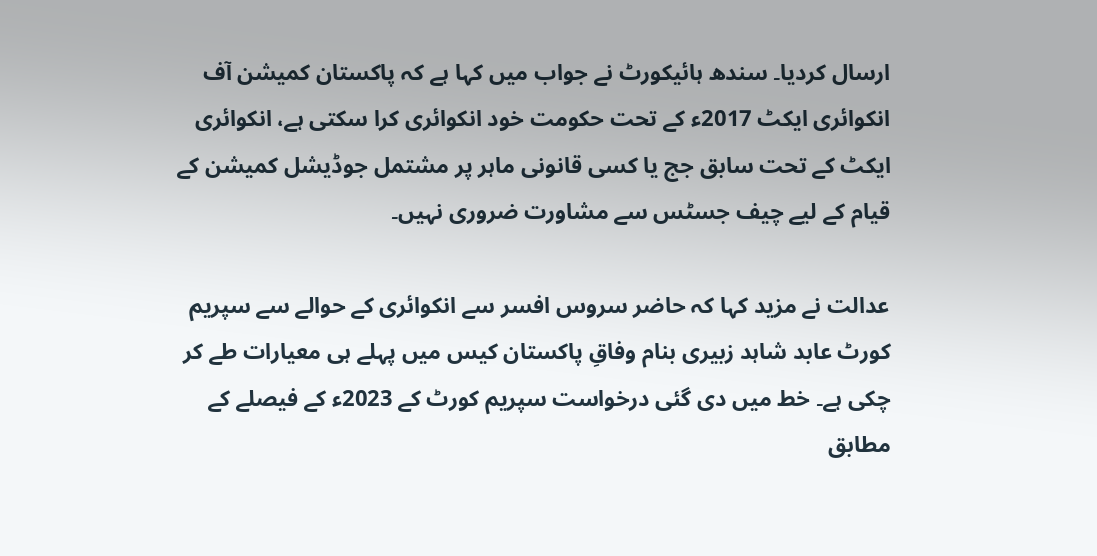ارسال کردیا۔ سندھ ہائیکورٹ نے جواب میں کہا ہے کہ پاکستان کمیشن آف انکوائری ایکٹ 2017ء کے تحت حکومت خود انکوائری کرا سکتی ہے، انکوائری ایکٹ کے تحت سابق جج یا کسی قانونی ماہر پر مشتمل جوڈیشل کمیشن کے قیام کے لیے چیف جسٹس سے مشاورت ضروری نہیں۔

عدالت نے مزید کہا کہ حاضر سروس افسر سے انکوائری کے حوالے سے سپریم کورٹ عابد شاہد زبیری بنام وفاقِ پاکستان کیس میں پہلے ہی معیارات طے کر چکی ہے۔ خط میں دی گئی درخواست سپریم کورٹ کے 2023ء کے فیصلے کے مطابق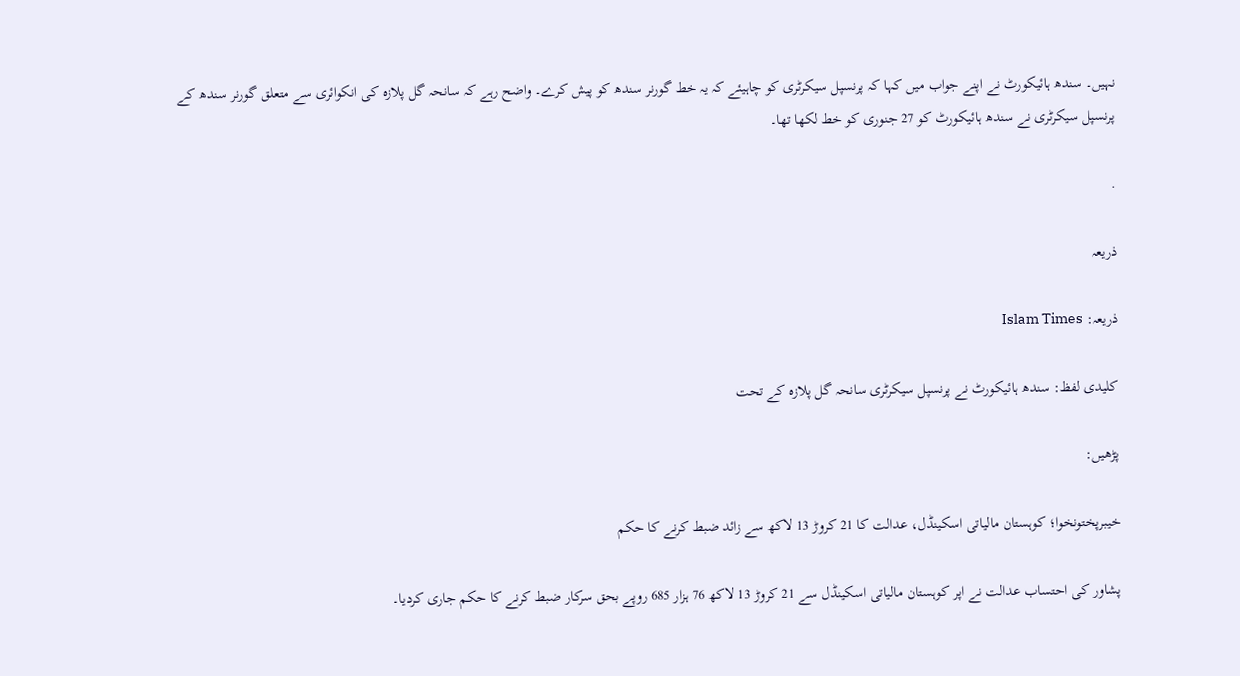نہیں۔ سندھ ہائیکورٹ نے اپنے جواب میں کہا کہ پرنسپل سیکرٹری کو چاہیئے کہ یہ خط گورنر سندھ کو پیش کرے۔ واضح رہے کہ سانحہ گل پلازہ کی انکوائری سے متعلق گورنر سندھ کے پرنسپل سیکرٹری نے سندھ ہائیکورٹ کو 27 جنوری کو خط لکھا تھا۔

.

ذریعہ

ذریعہ: Islam Times

کلیدی لفظ: سندھ ہائیکورٹ نے پرنسپل سیکرٹری سانحہ گل پلازہ کے تحت

پڑھیں:

خیبرپختونخوا؛ کوہستان مالیاتی اسکینڈل، عدالت کا 21 کروڑ 13 لاکھ سے زائد ضبط کرنے کا حکم

پشاور کی احتساب عدالت نے اپر کوہستان مالیاتی اسکینڈل سے 21 کروڑ 13 لاکھ 76 ہزار 685 روپے بحق سرکار ضبط کرنے کا حکم جاری کردیا۔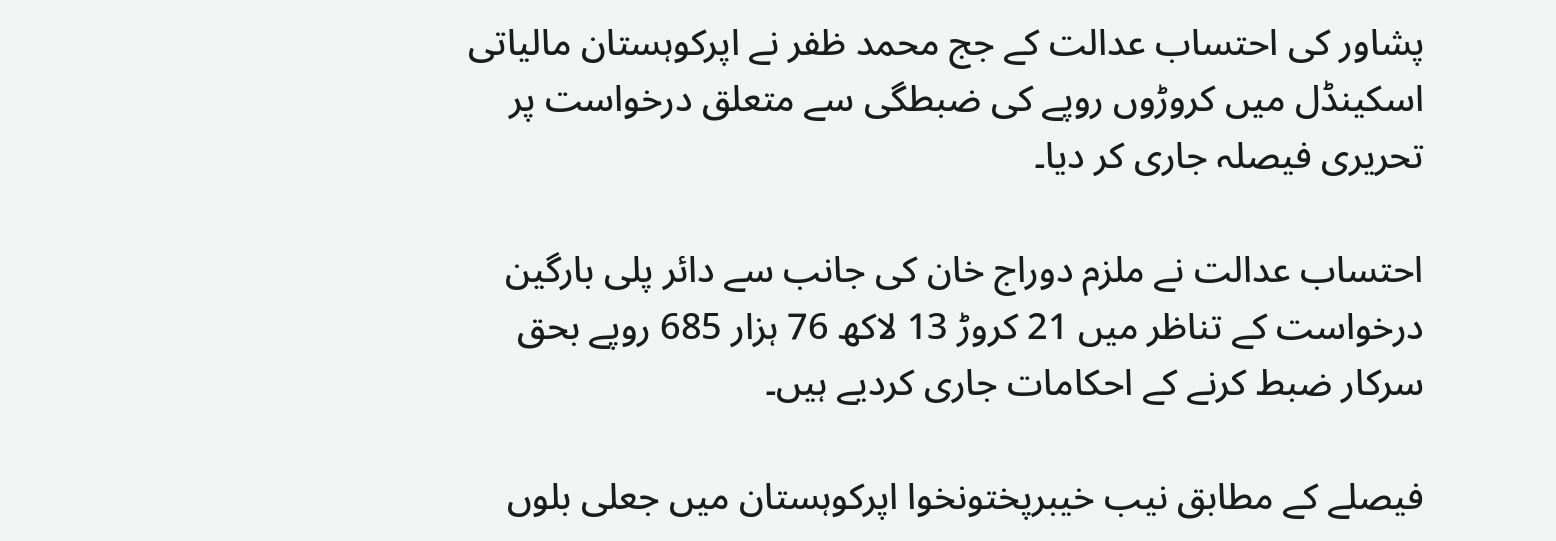پشاور کی احتساب عدالت کے جج محمد ظفر نے اپرکوہستان مالیاتی اسکینڈل میں کروڑوں روپے کی ضبطگی سے متعلق درخواست پر تحریری فیصلہ جاری کر دیا۔

احتساب عدالت نے ملزم دوراج خان کی جانب سے دائر پلی بارگین درخواست کے تناظر میں 21 کروڑ 13 لاکھ 76 ہزار 685 روپے بحق سرکار ضبط کرنے کے احکامات جاری کردیے ہیں۔

فیصلے کے مطابق نیب خیبرپختونخوا اپرکوہستان میں جعلی بلوں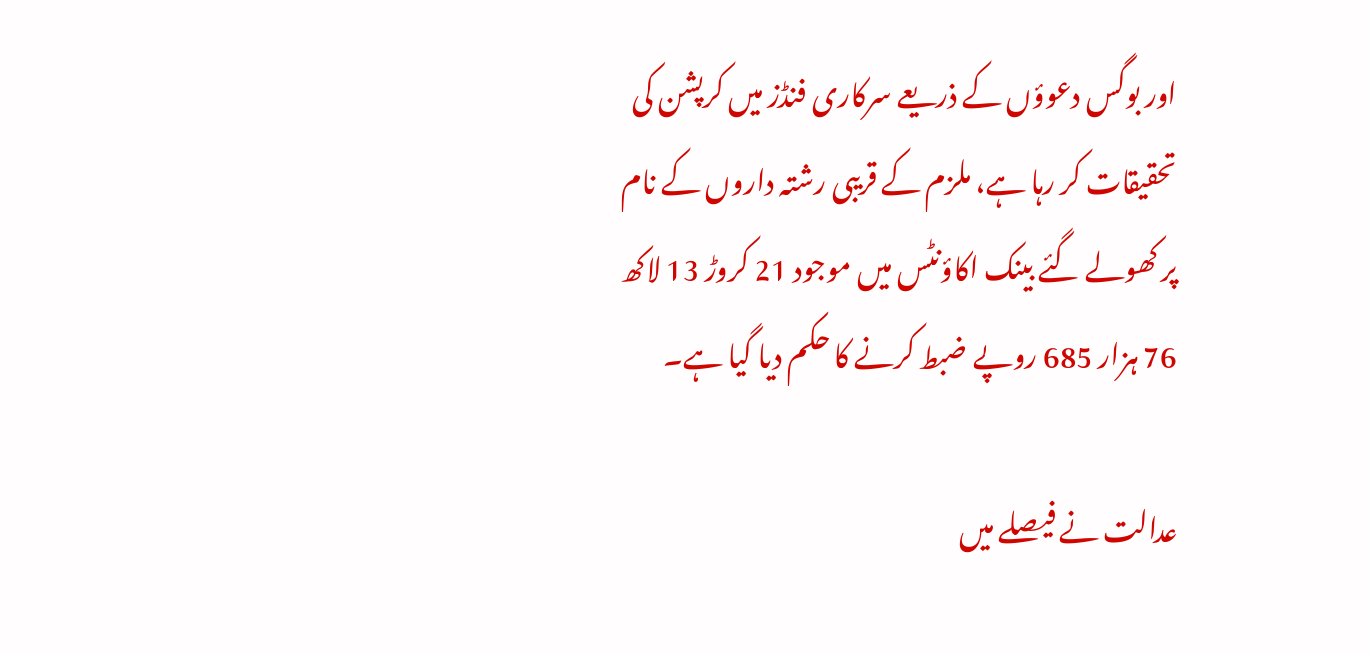اور بوگس دعوؤں کے ذریعے سرکاری فنڈز میں کرپشن کی تحقیقات کر رہا ہے، ملزم کے قریبی رشتہ داروں کے نام پر کھولے گئے بینک اکاؤنٹس میں موجود 21 کروڑ 13 لاکھ 76 ہزار 685 روپے ضبط کرنے کا حکم دیا گیا ہے۔

عدالت نے فیصلے میں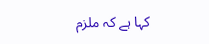کہا ہے کہ ملزم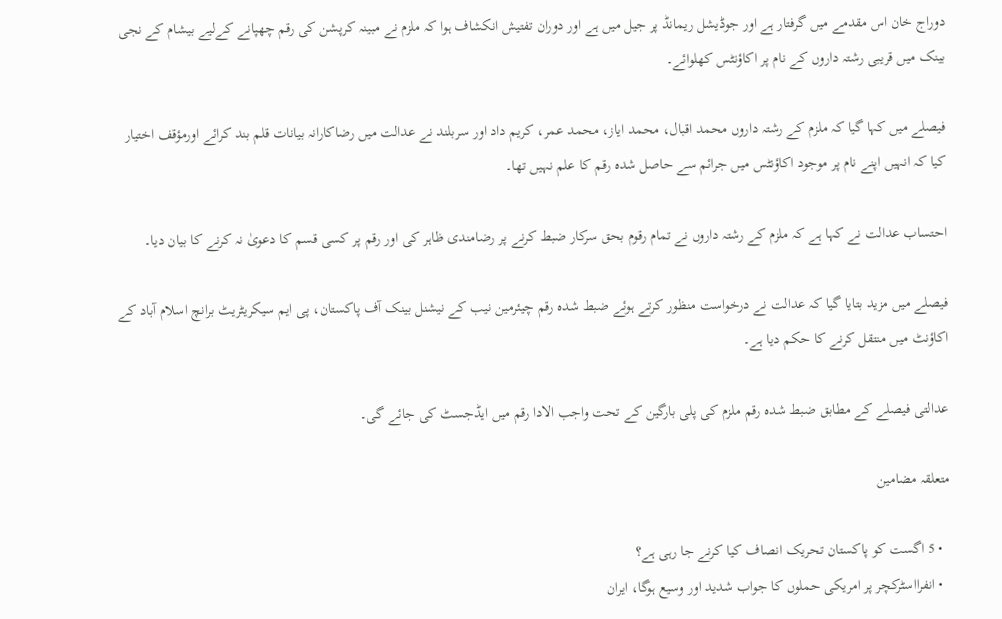دوراج خان اس مقدمے میں گرفتار ہے اور جوڈیشل ریمانڈ پر جیل میں ہے اور دوران تفتیش انکشاف ہوا کہ ملزم نے مبینہ کرپشن کی رقم چھپانے کےلیے بیشام کے نجی بینک میں قریبی رشتہ داروں کے نام پر اکاؤنٹس کھلوائے۔

فیصلے میں کہا گیا کہ ملزم کے رشتہ داروں محمد اقبال، محمد ایاز، محمد عمر، کریم داد اور سربلند نے عدالت میں رضاکارانہ بیانات قلم بند کرائے اورمؤقف اختیار کیا کہ انہیں اپنے نام پر موجود اکاؤنٹس میں جرائم سے حاصل شدہ رقم کا علم نہیں تھا۔

احتساب عدالت نے کہا ہے کہ ملزم کے رشتہ داروں نے تمام رقوم بحق سرکار ضبط کرنے پر رضامندی ظاہر کی اور رقم پر کسی قسم کا دعویٰ نہ کرنے کا بیان دیا۔

فیصلے میں مزید بتایا گیا کہ عدالت نے درخواست منظور کرتے ہوئے ضبط شدہ رقم چیئرمین نیب کے نیشنل بینک آف پاکستان، پی ایم سیکریٹریٹ برانچ اسلام آباد کے اکاؤنٹ میں منتقل کرنے کا حکم دیا ہے۔

عدالتی فیصلے کے مطابق ضبط شدہ رقم ملزم کی پلی بارگین کے تحت واجب الادا رقم میں ایڈجسٹ کی جائے گی۔

متعلقہ مضامین

  • 5 اگست کو پاکستان تحریک انصاف کیا کرنے جا رہی ہے؟
  • انفرااسٹرکچر پر امریکی حملوں کا جواب شدید اور وسیع ہوگا، ایران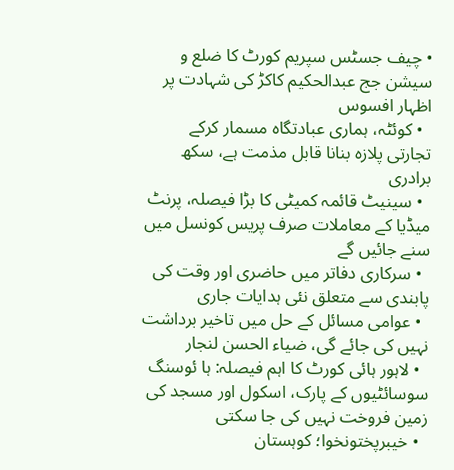• چیف جسٹس سپریم کورٹ کا ضلع و سیشن جج عبدالحکیم کاکڑ کی شہادت پر اظہار افسوس
  • کوئٹہ، ہماری عبادتگاہ مسمار کرکے تجارتی پلازہ بنانا قابل مذمت ہے، سکھ برادری
  • سینیٹ قائمہ کمیٹی کا بڑا فیصلہ، پرنٹ میڈیا کے معاملات صرف پریس کونسل میں سنے جائیں گے
  • سرکاری دفاتر میں حاضری اور وقت کی پابندی سے متعلق نئی ہدایات جاری
  • عوامی مسائل کے حل میں تاخیر برداشت نہیں کی جائے گی، ضیاء الحسن لنجار
  • لاہور ہائی کورٹ کا اہم فیصلہ: ہا ئوسنگ سوسائٹیوں کے پارک، اسکول اور مسجد کی زمین فروخت نہیں کی جا سکتی
  • خیبرپختونخوا؛ کوہستان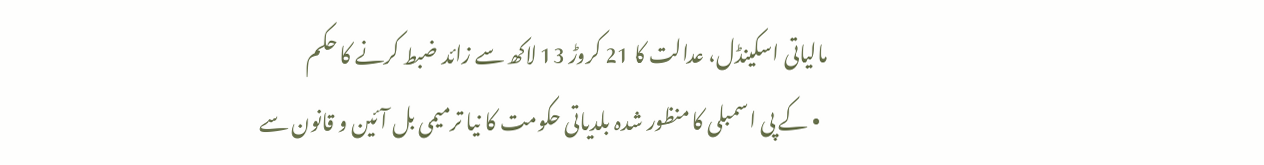مالیاتی اسکینڈل، عدالت کا 21 کروڑ 13 لاکھ سے زائد ضبط کرنے کا حکم
  • کے پی اسمبلی کا منظور شدہ بلدیاتی حکومت کا نیا ترمیمی بل آئین و قانون سے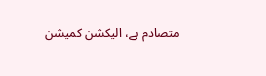متصادم ہے، الیکشن کمیشن